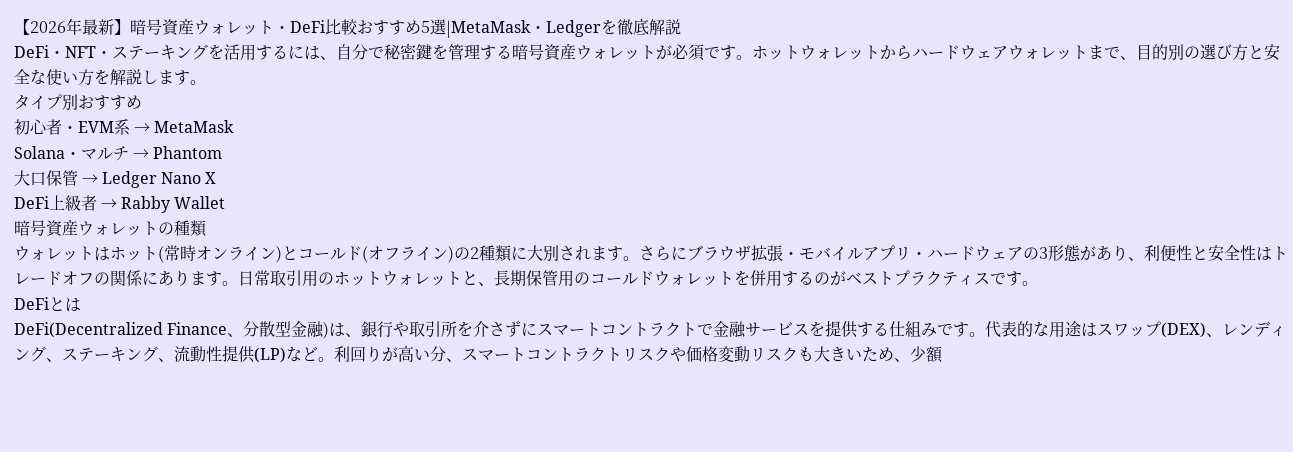【2026年最新】暗号資産ウォレット・DeFi比較おすすめ5選|MetaMask・Ledgerを徹底解説
DeFi・NFT・ステーキングを活用するには、自分で秘密鍵を管理する暗号資産ウォレットが必須です。ホットウォレットからハードウェアウォレットまで、目的別の選び方と安全な使い方を解説します。
タイプ別おすすめ
初心者・EVM系 → MetaMask
Solana・マルチ → Phantom
大口保管 → Ledger Nano X
DeFi上級者 → Rabby Wallet
暗号資産ウォレットの種類
ウォレットはホット(常時オンライン)とコールド(オフライン)の2種類に大別されます。さらにブラウザ拡張・モバイルアプリ・ハードウェアの3形態があり、利便性と安全性はトレードオフの関係にあります。日常取引用のホットウォレットと、長期保管用のコールドウォレットを併用するのがベストプラクティスです。
DeFiとは
DeFi(Decentralized Finance、分散型金融)は、銀行や取引所を介さずにスマートコントラクトで金融サービスを提供する仕組みです。代表的な用途はスワップ(DEX)、レンディング、ステーキング、流動性提供(LP)など。利回りが高い分、スマートコントラクトリスクや価格変動リスクも大きいため、少額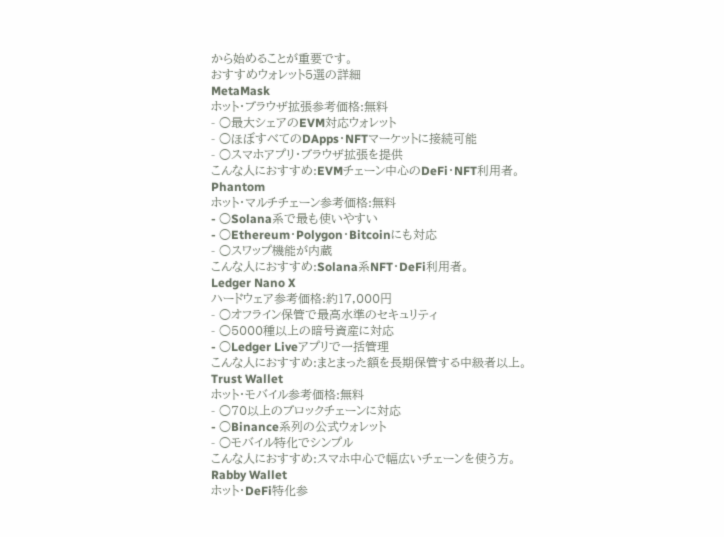から始めることが重要です。
おすすめウォレット5選の詳細
MetaMask
ホット・ブラウザ拡張参考価格:無料
- ○最大シェアのEVM対応ウォレット
- ○ほぼすべてのDApps・NFTマーケットに接続可能
- ○スマホアプリ・ブラウザ拡張を提供
こんな人におすすめ:EVMチェーン中心のDeFi・NFT利用者。
Phantom
ホット・マルチチェーン参考価格:無料
- ○Solana系で最も使いやすい
- ○Ethereum・Polygon・Bitcoinにも対応
- ○スワップ機能が内蔵
こんな人におすすめ:Solana系NFT・DeFi利用者。
Ledger Nano X
ハードウェア参考価格:約17,000円
- ○オフライン保管で最高水準のセキュリティ
- ○5000種以上の暗号資産に対応
- ○Ledger Liveアプリで一括管理
こんな人におすすめ:まとまった額を長期保管する中級者以上。
Trust Wallet
ホット・モバイル参考価格:無料
- ○70以上のブロックチェーンに対応
- ○Binance系列の公式ウォレット
- ○モバイル特化でシンプル
こんな人におすすめ:スマホ中心で幅広いチェーンを使う方。
Rabby Wallet
ホット・DeFi特化参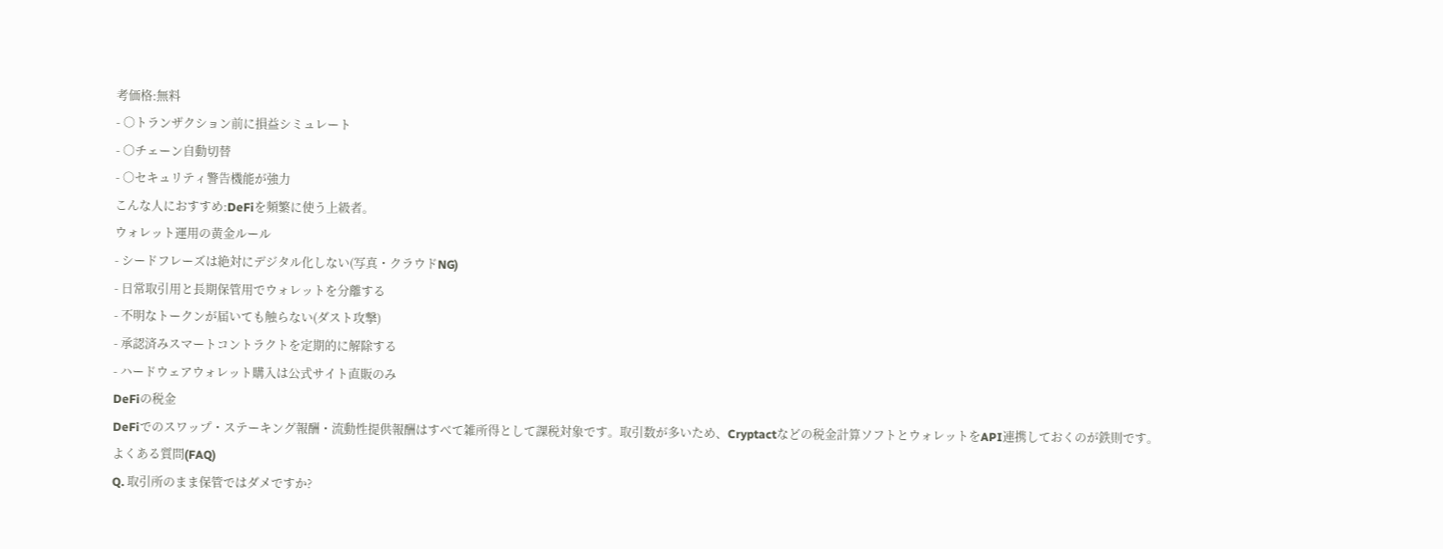考価格:無料
- ○トランザクション前に損益シミュレート
- ○チェーン自動切替
- ○セキュリティ警告機能が強力
こんな人におすすめ:DeFiを頻繁に使う上級者。
ウォレット運用の黄金ルール
- シードフレーズは絶対にデジタル化しない(写真・クラウドNG)
- 日常取引用と長期保管用でウォレットを分離する
- 不明なトークンが届いても触らない(ダスト攻撃)
- 承認済みスマートコントラクトを定期的に解除する
- ハードウェアウォレット購入は公式サイト直販のみ
DeFiの税金
DeFiでのスワップ・ステーキング報酬・流動性提供報酬はすべて雑所得として課税対象です。取引数が多いため、Cryptactなどの税金計算ソフトとウォレットをAPI連携しておくのが鉄則です。
よくある質問(FAQ)
Q. 取引所のまま保管ではダメですか?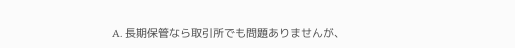A. 長期保管なら取引所でも問題ありませんが、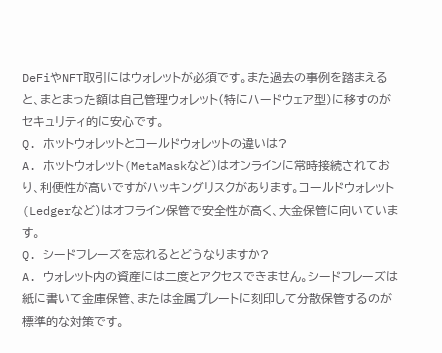DeFiやNFT取引にはウォレットが必須です。また過去の事例を踏まえると、まとまった額は自己管理ウォレット(特にハードウェア型)に移すのがセキュリティ的に安心です。
Q. ホットウォレットとコールドウォレットの違いは?
A. ホットウォレット(MetaMaskなど)はオンラインに常時接続されており、利便性が高いですがハッキングリスクがあります。コールドウォレット(Ledgerなど)はオフライン保管で安全性が高く、大金保管に向いています。
Q. シードフレーズを忘れるとどうなりますか?
A. ウォレット内の資産には二度とアクセスできません。シードフレーズは紙に書いて金庫保管、または金属プレートに刻印して分散保管するのが標準的な対策です。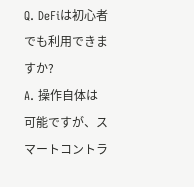Q. DeFiは初心者でも利用できますか?
A. 操作自体は可能ですが、スマートコントラ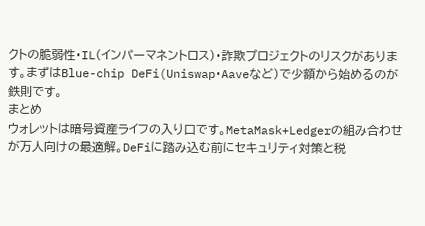クトの脆弱性・IL(インパーマネントロス)・詐欺プロジェクトのリスクがあります。まずはBlue-chip DeFi(Uniswap・Aaveなど)で少額から始めるのが鉄則です。
まとめ
ウォレットは暗号資産ライフの入り口です。MetaMask+Ledgerの組み合わせが万人向けの最適解。DeFiに踏み込む前にセキュリティ対策と税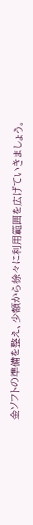金ソフトの準備を整え、少額から徐々に利用範囲を広げていきましょう。